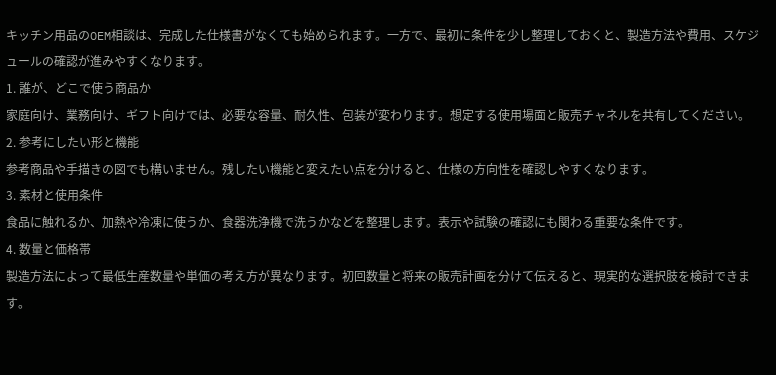キッチン用品のOEM相談は、完成した仕様書がなくても始められます。一方で、最初に条件を少し整理しておくと、製造方法や費用、スケジュールの確認が進みやすくなります。
1. 誰が、どこで使う商品か
家庭向け、業務向け、ギフト向けでは、必要な容量、耐久性、包装が変わります。想定する使用場面と販売チャネルを共有してください。
2. 参考にしたい形と機能
参考商品や手描きの図でも構いません。残したい機能と変えたい点を分けると、仕様の方向性を確認しやすくなります。
3. 素材と使用条件
食品に触れるか、加熱や冷凍に使うか、食器洗浄機で洗うかなどを整理します。表示や試験の確認にも関わる重要な条件です。
4. 数量と価格帯
製造方法によって最低生産数量や単価の考え方が異なります。初回数量と将来の販売計画を分けて伝えると、現実的な選択肢を検討できます。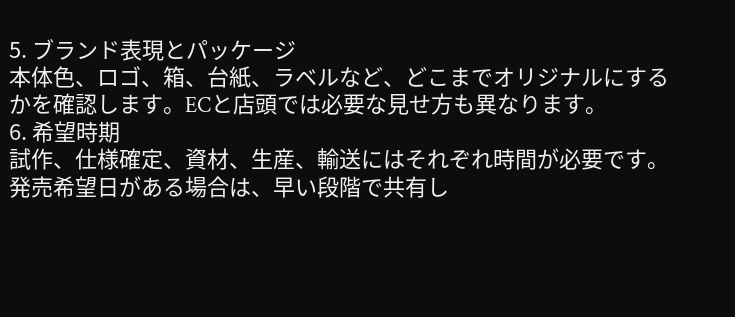5. ブランド表現とパッケージ
本体色、ロゴ、箱、台紙、ラベルなど、どこまでオリジナルにするかを確認します。ECと店頭では必要な見せ方も異なります。
6. 希望時期
試作、仕様確定、資材、生産、輸送にはそれぞれ時間が必要です。発売希望日がある場合は、早い段階で共有し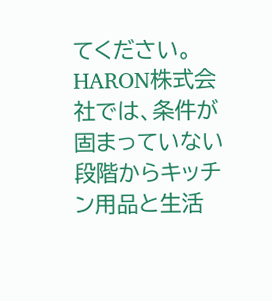てください。
HARON株式会社では、条件が固まっていない段階からキッチン用品と生活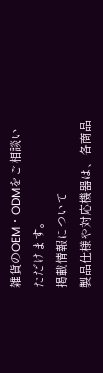雑貨のOEM・ODMをご相談いただけます。
掲載情報について
製品仕様や対応機器は、各商品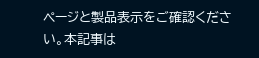ページと製品表示をご確認ください。本記事は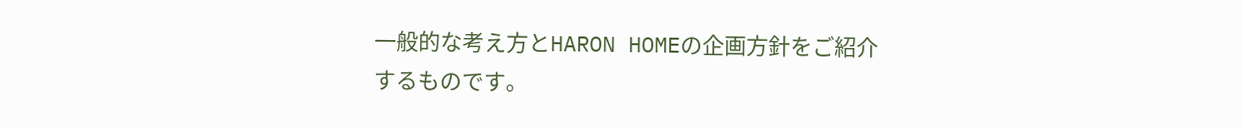一般的な考え方とHARON HOMEの企画方針をご紹介するものです。